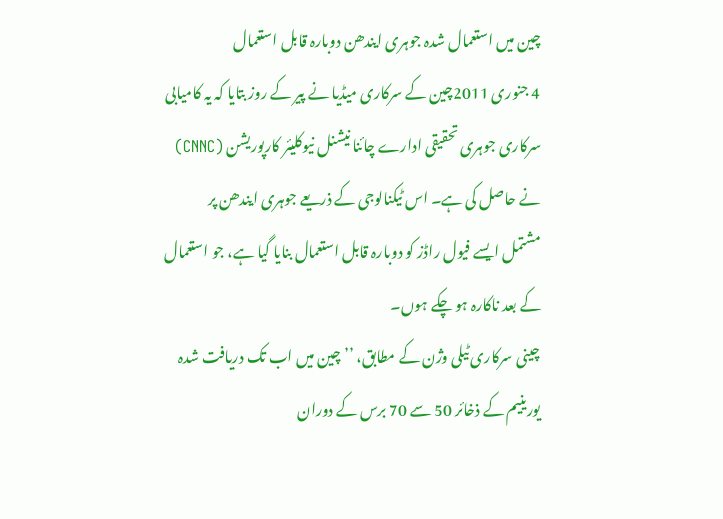چین میں استعمال شدہ جوہری ایندھن دوبارہ قابل استعمال
4 جنوری 2011چین کے سرکاری میڈیا نے پیر کے روز بتایا کہ یہ کامیابی سرکاری جوہری تحقیقی ادارے چائنا نیشنل نیوکلیئر کارپوریشن (CNNC) نے حاصل کی ہے۔ اس ٹیکنالوجی کے ذریعے جوہری ایندھن پر مشتمل ایسے فیول راڈز کو دوبارہ قابل استعمال بنایا گیا ہے، جو استعمال کے بعد ناکارہ ہو چکے ہوں۔
چینی سرکاری ٹیلی وژن کے مطابق، ’’چین میں اب تک دریافت شدہ یورینیم کے ذخائر 50 سے 70 برس کے دوران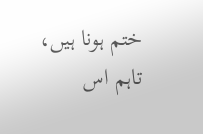ختم ہونا ہیں، تاہم اس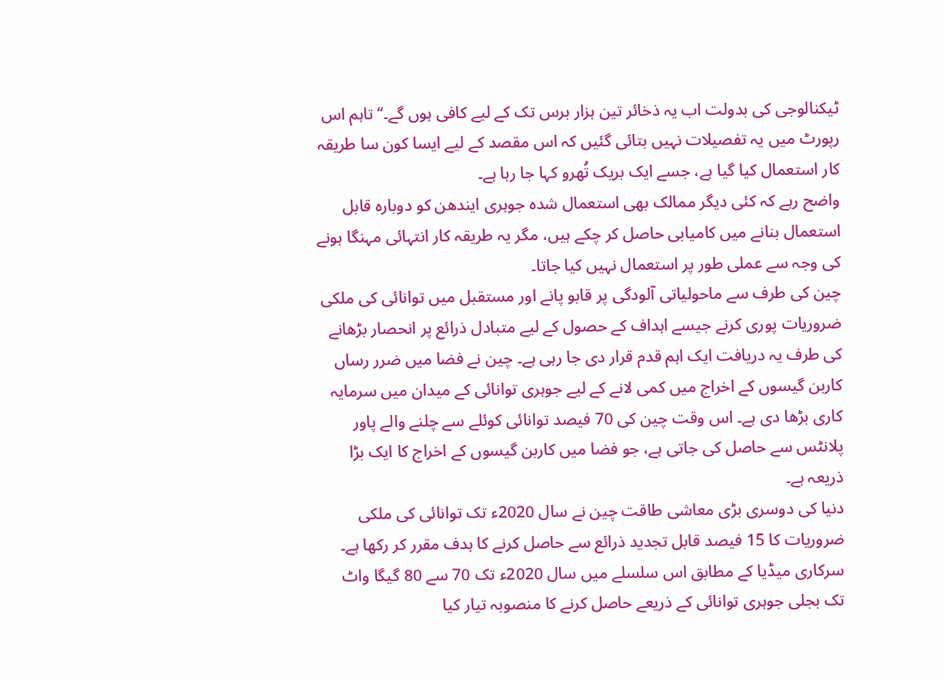ٹیکنالوجی کی بدولت اب یہ ذخائر تین ہزار برس تک کے لیے کافی ہوں گے۔‘‘ تاہم اس رپورٹ میں یہ تفصیلات نہیں بتائی گئیں کہ اس مقصد کے لیے ایسا کون سا طریقہ کار استعمال کیا گیا ہے، جسے ایک بریک تُھرو کہا جا رہا ہے۔
واضح رہے کہ کئی دیگر ممالک بھی استعمال شدہ جوہری ایندھن کو دوبارہ قابل استعمال بنانے میں کامیابی حاصل کر چکے ہیں، مگر یہ طریقہ کار انتہائی مہنگا ہونے کی وجہ سے عملی طور پر استعمال نہیں کیا جاتا۔
چین کی طرف سے ماحولیاتی آلودگی پر قابو پانے اور مستقبل میں توانائی کی ملکی ضروریات پوری کرنے جیسے اہداف کے حصول کے لیے متبادل ذرائع پر انحصار بڑھانے کی طرف یہ دریافت ایک اہم قدم قرار دی جا رہی ہے۔ چین نے فضا میں ضرر رساں کاربن گیسوں کے اخراج میں کمی لانے کے لیے جوہری توانائی کے میدان میں سرمایہ کاری بڑھا دی ہے۔ اس وقت چین کی 70 فیصد توانائی کوئلے سے چلنے والے پاور پلانٹس سے حاصل کی جاتی ہے، جو فضا میں کاربن گیسوں کے اخراج کا ایک بڑا ذریعہ ہے۔
دنیا کی دوسری بڑی معاشی طاقت چین نے سال 2020ء تک توانائی کی ملکی ضروریات کا 15 فیصد قابل تجدید ذرائع سے حاصل کرنے کا ہدف مقرر کر رکھا ہے۔ سرکاری میڈیا کے مطابق اس سلسلے میں سال 2020ء تک 70 سے 80 گیگا واٹ تک بجلی جوہری توانائی کے ذریعے حاصل کرنے کا منصوبہ تیار کیا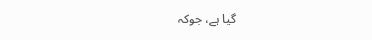گیا ہے، جوکہ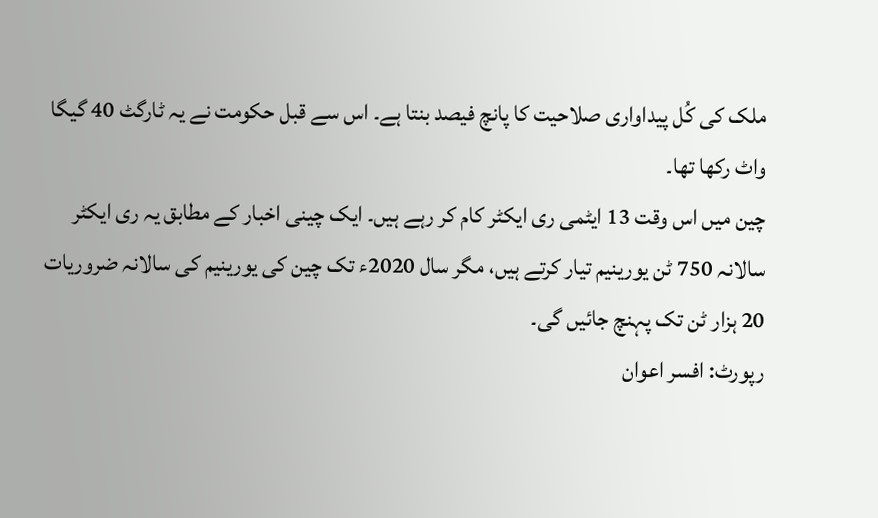ملک کی کُل پیداواری صلاحیت کا پانچ فیصد بنتا ہے۔ اس سے قبل حکومت نے یہ ٹارگٹ 40 گیگا واٹ رکھا تھا۔
چین میں اس وقت 13 ایٹمی ری ایکٹر کام کر رہے ہیں۔ ایک چینی اخبار کے مطابق یہ ری ایکٹر سالانہ 750 ٹن یورینیم تیار کرتے ہیں، مگر سال 2020ء تک چین کی یورینیم کی سالانہ ضروریات 20 ہزار ٹن تک پہنچ جائیں گی۔
رپورٹ: افسر اعوان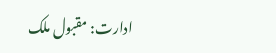ادارت: مقبول ملک